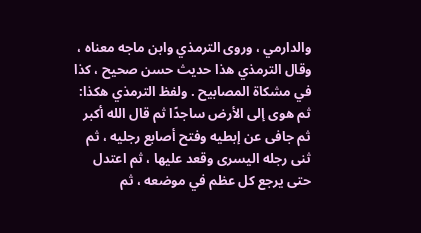والدارمي ، وروى الترمذي وابن ماجه معناه ، وقال الترمذي هذا حديث حسن صحيح ، كذا في مشكاة المصابيح . ولفظ الترمذي هكذا: ثم هوى إلى الأرض ساجدًا ثم قال الله أكبر ثم جافى عن إبطيه وفتح أصابع رجليه ، ثم ثنى رجله اليسرى وقعد عليها ، ثم اعتدل حتى يرجع كل عظم في موضعه ، ثم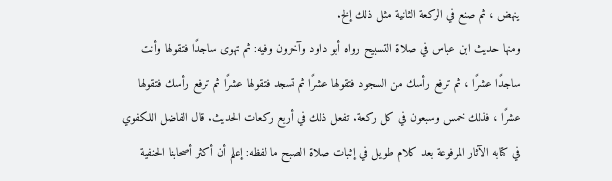ينهض ، ثم صنع في الركعة الثانية مثل ذلك إلخ.
ومنها حديث ابن عباس في صلاة التسبيح رواه أبو داود وآخرون وفيه: ثم تهوى ساجدًا فتقولها وأنت ساجدًا عشرًا ، ثم ترفع رأسك من السجود فتقولها عشرًا ثم تسجد فتقولها عشرًا ثم ترفع رأسك فتقولها عشرًا ، فذلك خمس وسبعون في كل ركعة. تفعل ذلك في أربع ركعات الحديث. قال الفاضل اللكفوي في كتابه الآثار المرفوعة بعد كلام طويل في إثبات صلاة الصبح ما لفظه: إعلم أن أكثر أصحابنا الحنفية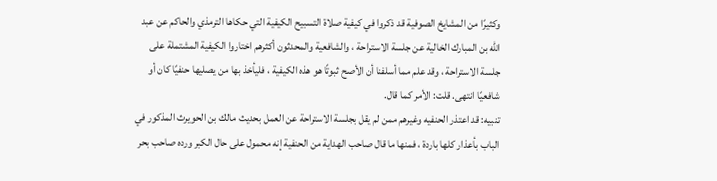وكثيرًا من المشايخ الصوفية قد ذكروا في كيفية صلاة التسبيح الكيفية التي حكاها الترمذي والحاكم عن عبد الله بن المبارك الخالية عن جلسة الاستراحة ، والشافعية والمحدثون أكثرهم اختاروا الكيفية المشتملة على جلسة الاستراحة ، وقد علم مما أسلفنا أن الأصح ثبوتًا هو هذه الكيفية ، فليأخذ بها من يصليها حنفيًا كان أو شافعيًا انتهى. قلت: الأمر كما قال.
تنبيه: قد اعتذر الحنفيه وغيرهم ممن لم يقل بجلسة الاستراحة عن العمل بحديث مالك بن الحويرث المذكور في الباب بأعذار كلها باردة ، فمنها ما قال صاحب الهداية من الحنفية إنه محمول على حال الكبر ورده صاحب بحر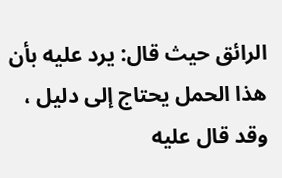الرائق حيث قال: يرد عليه بأن هذا الحمل يحتاج إلى دليل ، وقد قال عليه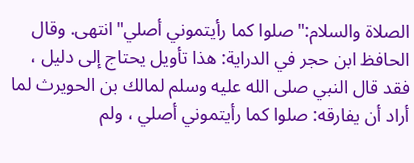الصلاة والسلام:"صلوا كما رأيتموني أصلي"انتهى. وقال الحافظ ابن حجر في الدراية: هذا تأويل يحتاج إلى دليل ، فقد قال النبي صلى الله عليه وسلم لمالك بن الحويرث لما أراد أن يفارقه: صلوا كما رأيتموني أصلي ، ولم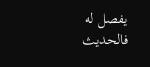يفصل له فالحديث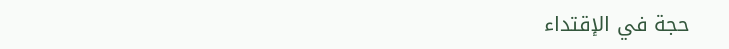حجة في الإقتداء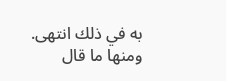به في ذلك انتهى.
ومنها ما قال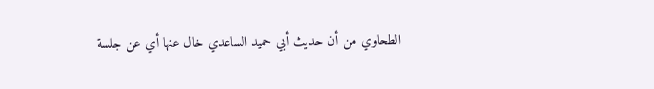الطحاوي من أن حديث أبي حميد الساعدي خال عنها أي عن جلسة